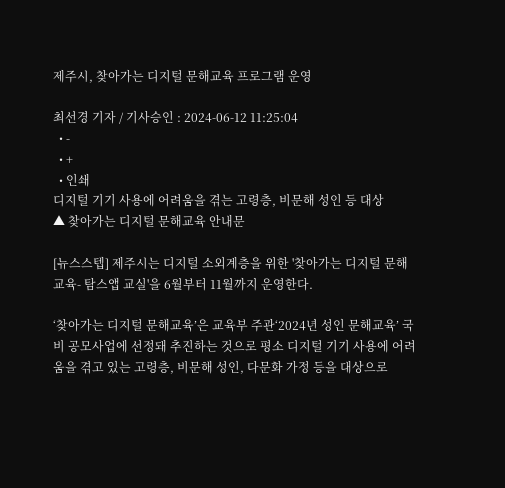제주시, 찾아가는 디지털 문해교육 프로그램 운영

최선경 기자 / 기사승인 : 2024-06-12 11:25:04
  • -
  • +
  • 인쇄
디지털 기기 사용에 어려움을 겪는 고령층, 비문해 성인 등 대상
▲ 찾아가는 디지털 문해교육 안내문

[뉴스스텝] 제주시는 디지털 소외계층을 위한 '찾아가는 디지털 문해교육- 탐스앱 교실'을 6월부터 11월까지 운영한다.

‘찾아가는 디지털 문해교육’은 교육부 주관‘2024년 성인 문해교육’ 국비 공모사업에 선정돼 추진하는 것으로 평소 디지털 기기 사용에 어려움을 겪고 있는 고령층, 비문해 성인, 다문화 가정 등을 대상으로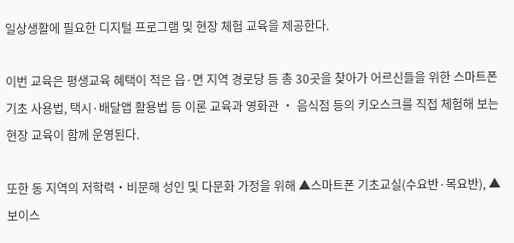일상생활에 필요한 디지털 프로그램 및 현장 체험 교육을 제공한다.

이번 교육은 평생교육 혜택이 적은 읍·면 지역 경로당 등 총 30곳을 찾아가 어르신들을 위한 스마트폰 기초 사용법, 택시·배달앱 활용법 등 이론 교육과 영화관 ‧ 음식점 등의 키오스크를 직접 체험해 보는 현장 교육이 함께 운영된다.

또한 동 지역의 저학력‧비문해 성인 및 다문화 가정을 위해 ▲스마트폰 기초교실(수요반·목요반), ▲보이스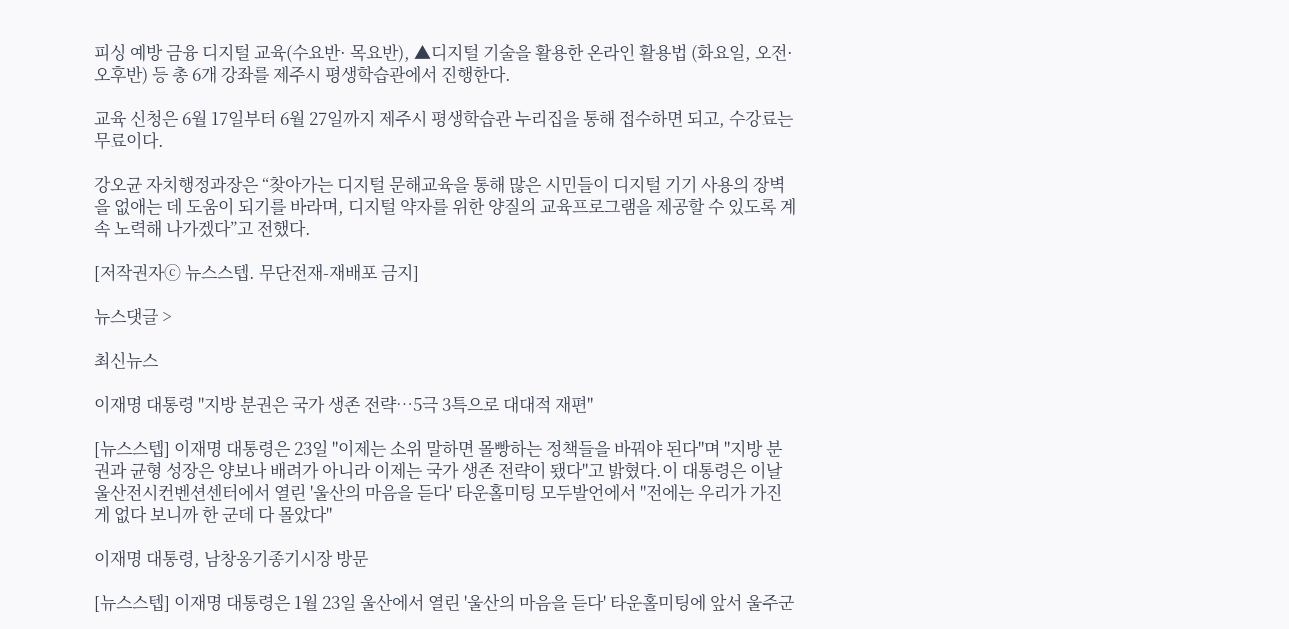피싱 예방 금융 디지털 교육(수요반· 목요반), ▲디지털 기술을 활용한 온라인 활용법 (화요일, 오전·오후반) 등 총 6개 강좌를 제주시 평생학습관에서 진행한다.

교육 신청은 6월 17일부터 6월 27일까지 제주시 평생학습관 누리집을 통해 접수하면 되고, 수강료는 무료이다.

강오균 자치행정과장은 “찾아가는 디지털 문해교육을 통해 많은 시민들이 디지털 기기 사용의 장벽을 없애는 데 도움이 되기를 바라며, 디지털 약자를 위한 양질의 교육프로그램을 제공할 수 있도록 계속 노력해 나가겠다”고 전했다.

[저작권자ⓒ 뉴스스텝. 무단전재-재배포 금지]

뉴스댓글 >

최신뉴스

이재명 대통령 "지방 분권은 국가 생존 전략…5극 3특으로 대대적 재편"

[뉴스스텝] 이재명 대통령은 23일 "이제는 소위 말하면 몰빵하는 정책들을 바꿔야 된다"며 "지방 분권과 균형 성장은 양보나 배려가 아니라 이제는 국가 생존 전략이 됐다"고 밝혔다.이 대통령은 이날 울산전시컨벤션센터에서 열린 '울산의 마음을 듣다' 타운홀미팅 모두발언에서 "전에는 우리가 가진 게 없다 보니까 한 군데 다 몰았다"

이재명 대통령, 남창옹기종기시장 방문

[뉴스스텝] 이재명 대통령은 1월 23일 울산에서 열린 '울산의 마음을 듣다' 타운홀미팅에 앞서 울주군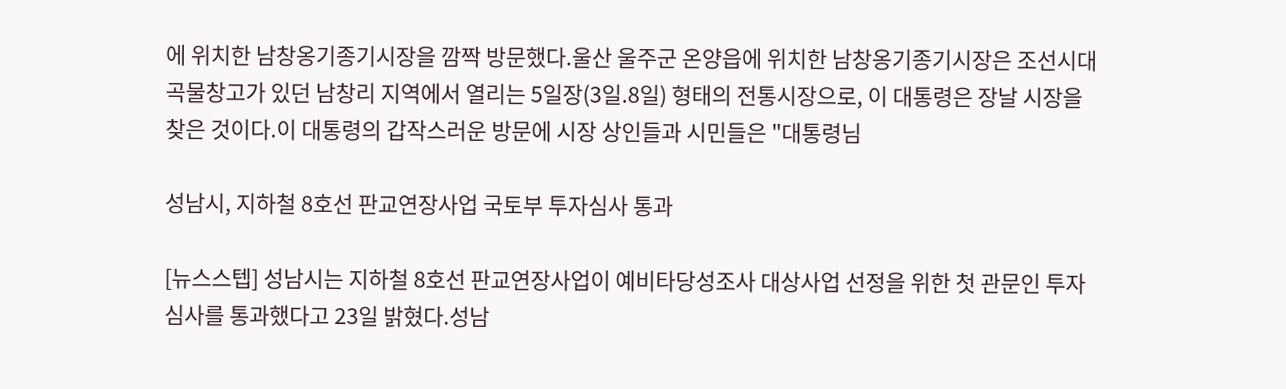에 위치한 남창옹기종기시장을 깜짝 방문했다.울산 울주군 온양읍에 위치한 남창옹기종기시장은 조선시대 곡물창고가 있던 남창리 지역에서 열리는 5일장(3일.8일) 형태의 전통시장으로, 이 대통령은 장날 시장을 찾은 것이다.이 대통령의 갑작스러운 방문에 시장 상인들과 시민들은 "대통령님

성남시, 지하철 8호선 판교연장사업 국토부 투자심사 통과

[뉴스스텝] 성남시는 지하철 8호선 판교연장사업이 예비타당성조사 대상사업 선정을 위한 첫 관문인 투자심사를 통과했다고 23일 밝혔다.성남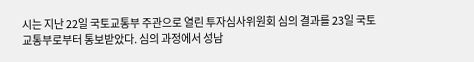시는 지난 22일 국토교통부 주관으로 열린 투자심사위원회 심의 결과를 23일 국토교통부로부터 통보받았다. 심의 과정에서 성남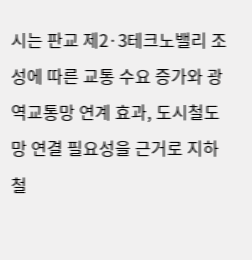시는 판교 제2·3테크노밸리 조성에 따른 교통 수요 증가와 광역교통망 연계 효과, 도시철도망 연결 필요성을 근거로 지하철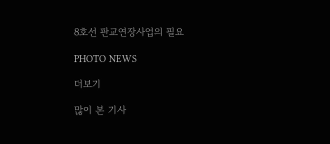8호선 판교연장사업의 필요

PHOTO NEWS

더보기

많이 본 기사